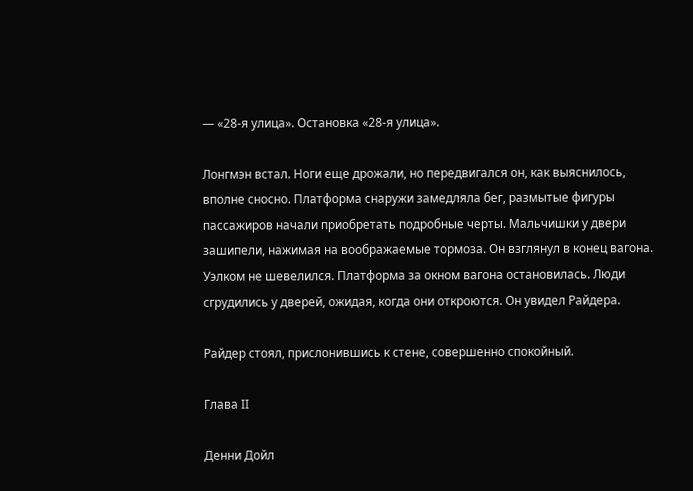— «28-я улица». Остановка «28-я улица».

Лонгмэн встал. Ноги еще дрожали, но передвигался он, как выяснилось, вполне сносно. Платформа снаружи замедляла бег, размытые фигуры пассажиров начали приобретать подробные черты. Мальчишки у двери зашипели, нажимая на воображаемые тормоза. Он взглянул в конец вагона. Уэлком не шевелился. Платформа за окном вагона остановилась. Люди сгрудились у дверей, ожидая, когда они откроются. Он увидел Райдера.

Райдер стоял, прислонившись к стене, совершенно спокойный.

Глава II

Денни Дойл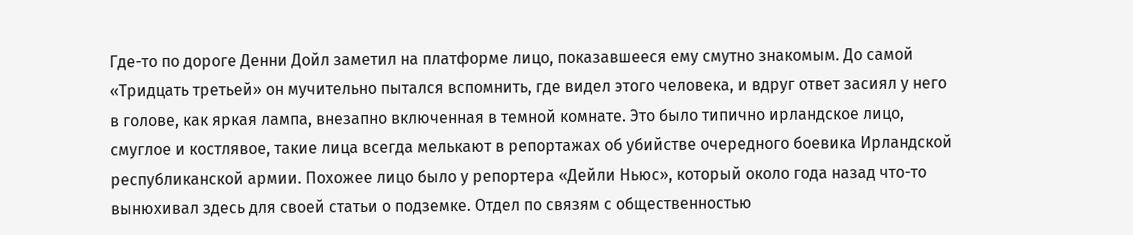Где-то по дороге Денни Дойл заметил на платформе лицо, показавшееся ему смутно знакомым. До самой «Тридцать третьей» он мучительно пытался вспомнить, где видел этого человека, и вдруг ответ засиял у него в голове, как яркая лампа, внезапно включенная в темной комнате. Это было типично ирландское лицо, смуглое и костлявое, такие лица всегда мелькают в репортажах об убийстве очередного боевика Ирландской республиканской армии. Похожее лицо было у репортера «Дейли Ньюс», который около года назад что-то вынюхивал здесь для своей статьи о подземке. Отдел по связям с общественностью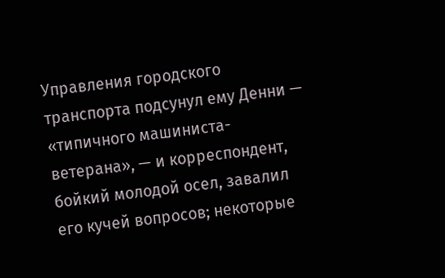Управления городского транспорта подсунул ему Денни — «типичного машиниста-ветерана», — и корреспондент, бойкий молодой осел, завалил его кучей вопросов; некоторые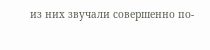из них звучали совершенно по-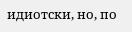идиотски, но, по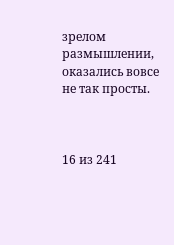зрелом размышлении, оказались вовсе не так просты.



16 из 241